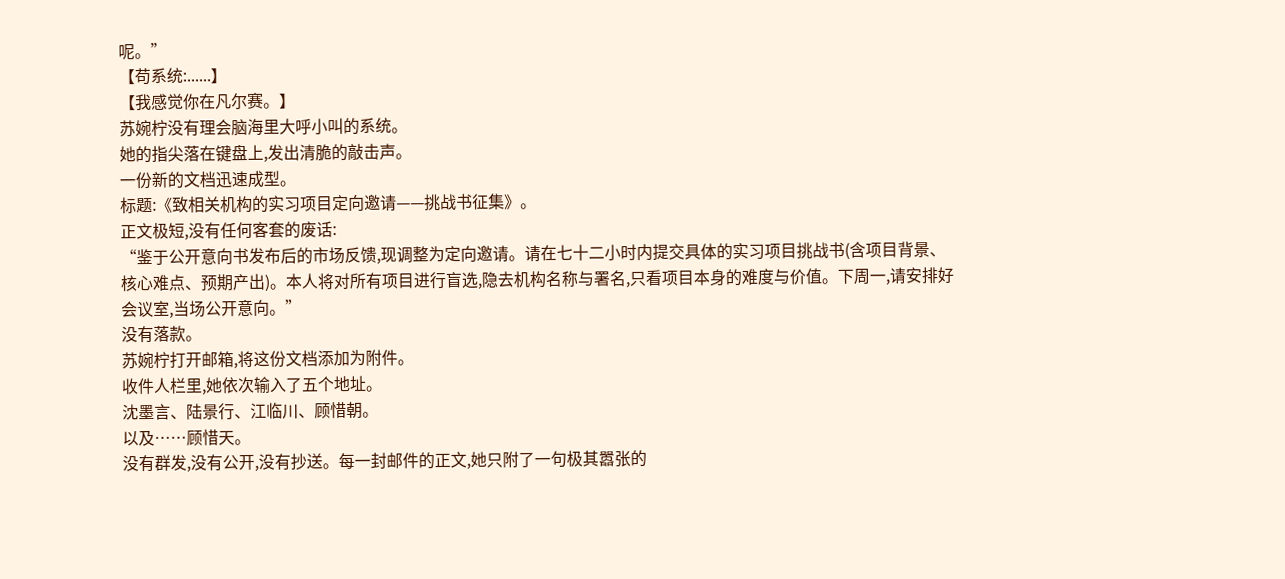呢。”
【苟系统:......】
【我感觉你在凡尔赛。】
苏婉柠没有理会脑海里大呼小叫的系统。
她的指尖落在键盘上,发出清脆的敲击声。
一份新的文档迅速成型。
标题:《致相关机构的实习项目定向邀请——挑战书征集》。
正文极短,没有任何客套的废话:
“鉴于公开意向书发布后的市场反馈,现调整为定向邀请。请在七十二小时内提交具体的实习项目挑战书(含项目背景、核心难点、预期产出)。本人将对所有项目进行盲选,隐去机构名称与署名,只看项目本身的难度与价值。下周一,请安排好会议室,当场公开意向。”
没有落款。
苏婉柠打开邮箱,将这份文档添加为附件。
收件人栏里,她依次输入了五个地址。
沈墨言、陆景行、江临川、顾惜朝。
以及……顾惜天。
没有群发,没有公开,没有抄送。每一封邮件的正文,她只附了一句极其嚣张的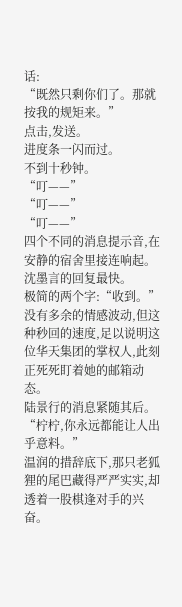话:
“既然只剩你们了。那就按我的规矩来。”
点击,发送。
进度条一闪而过。
不到十秒钟。
“叮——”
“叮——”
“叮——”
四个不同的消息提示音,在安静的宿舍里接连响起。
沈墨言的回复最快。
极简的两个字:“收到。”
没有多余的情感波动,但这种秒回的速度,足以说明这位华天集团的掌权人,此刻正死死盯着她的邮箱动态。
陆景行的消息紧随其后。
“柠柠,你永远都能让人出乎意料。”
温润的措辞底下,那只老狐狸的尾巴藏得严严实实,却透着一股棋逢对手的兴奋。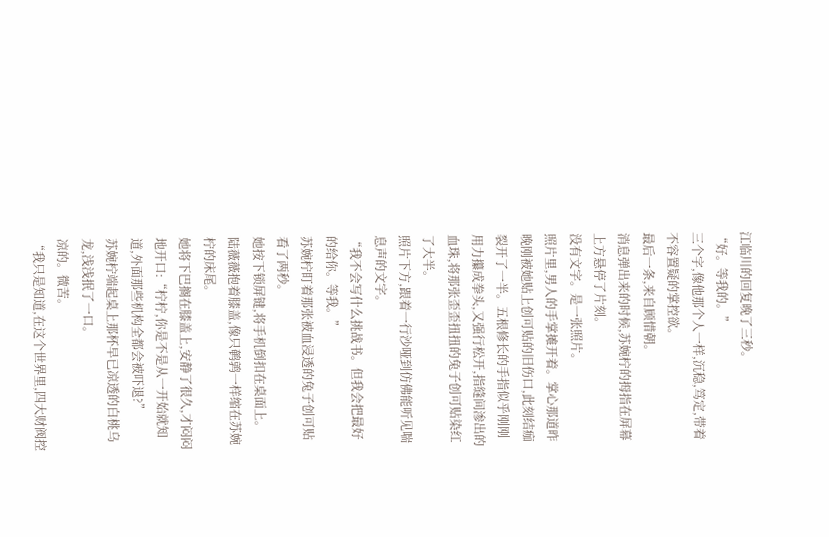江临川的回复晚了三秒。
“好。等我的。”
三个字,像他那个人一样,沉稳,笃定,带着不容置疑的掌控欲。
最后一条,来自顾惜朝。
消息弹出来的时候,苏婉柠的拇指在屏幕上方悬停了片刻。
没有文字。是一张照片。
照片里,男人的手掌摊开着。掌心那道昨晚刚被她贴上创可贴的旧伤口,此刻结痂裂开了一半。五根修长的手指似乎刚刚用力攥成拳头,又强行松开,指缝间渗出的血珠,将那张歪歪扭扭的兔子创可贴染红了大半。
照片下方,跟着一行沙哑到仿佛能听见喘息声的文字。
“我不会写什么挑战书。但我会把最好的给你。等我。”
苏婉柠盯着那张被血浸透的兔子创可贴看了两秒。
她按下锁屏键,将手机倒扣在桌面上。
陆薇薇抱着膝盖,像只鹌鹑一样缩在苏婉柠的床尾。
她将下巴搁在膝盖上,安静了很久,才闷闷地开口:“柠柠,你是不是从一开始就知道,外面那些机构全都会被吓退?”
苏婉柠端起桌上那杯早已凉透的白桃乌龙,浅浅抿了一口。
凉的。微苦。
“我只是知道,在这个世界里,四大财阀控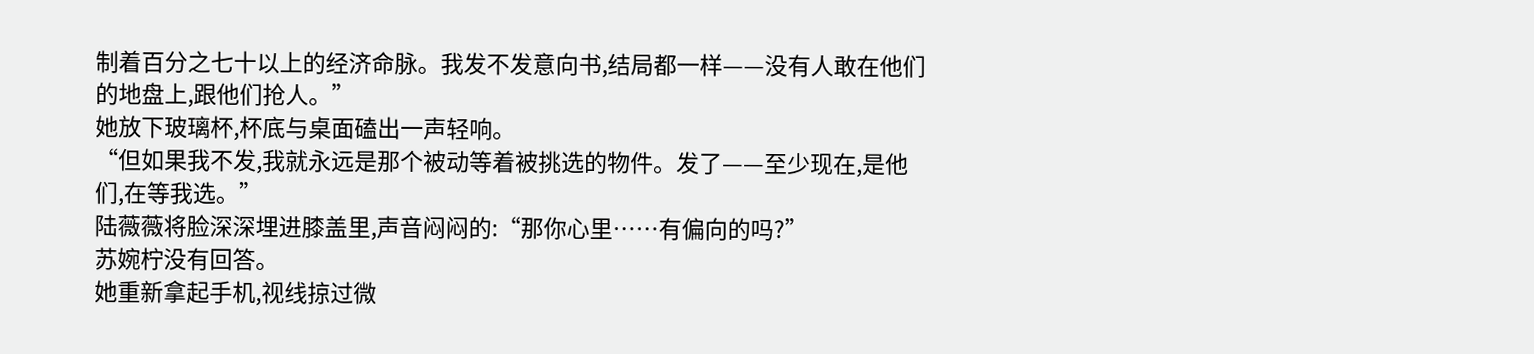制着百分之七十以上的经济命脉。我发不发意向书,结局都一样——没有人敢在他们的地盘上,跟他们抢人。”
她放下玻璃杯,杯底与桌面磕出一声轻响。
“但如果我不发,我就永远是那个被动等着被挑选的物件。发了——至少现在,是他们,在等我选。”
陆薇薇将脸深深埋进膝盖里,声音闷闷的:“那你心里……有偏向的吗?”
苏婉柠没有回答。
她重新拿起手机,视线掠过微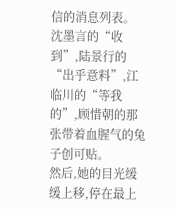信的消息列表。
沈墨言的“收到”,陆景行的“出乎意料”,江临川的“等我的”,顾惜朝的那张带着血腥气的兔子创可贴。
然后,她的目光缓缓上移,停在最上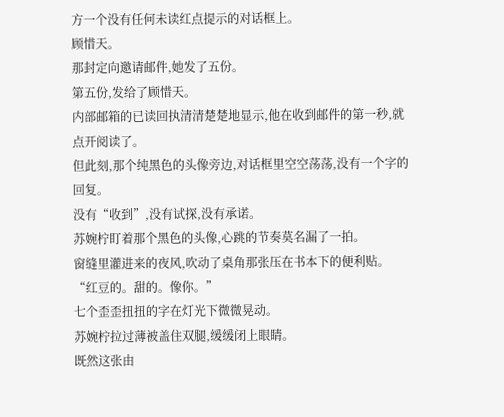方一个没有任何未读红点提示的对话框上。
顾惜天。
那封定向邀请邮件,她发了五份。
第五份,发给了顾惜天。
内部邮箱的已读回执清清楚楚地显示,他在收到邮件的第一秒,就点开阅读了。
但此刻,那个纯黑色的头像旁边,对话框里空空荡荡,没有一个字的回复。
没有“收到”,没有试探,没有承诺。
苏婉柠盯着那个黑色的头像,心跳的节奏莫名漏了一拍。
窗缝里灌进来的夜风,吹动了桌角那张压在书本下的便利贴。
“红豆的。甜的。像你。”
七个歪歪扭扭的字在灯光下微微晃动。
苏婉柠拉过薄被盖住双腿,缓缓闭上眼睛。
既然这张由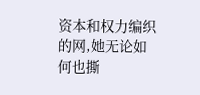资本和权力编织的网,她无论如何也撕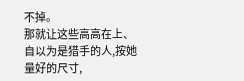不掉。
那就让这些高高在上、自以为是猎手的人,按她量好的尺寸,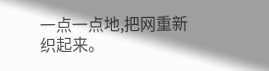一点一点地,把网重新织起来。